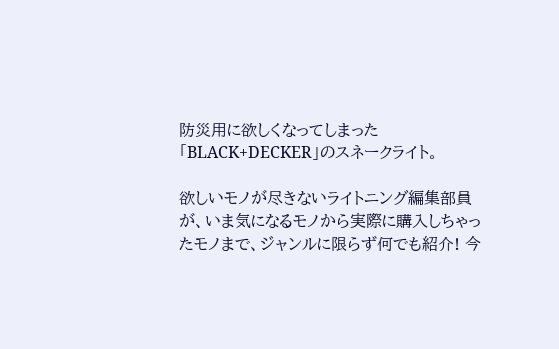防災用に欲しくなってしまった「BLACK+DECKER」のスネークライト。

欲しいモノが尽きないライトニング編集部員が、いま気になるモノから実際に購入しちゃったモノまで、ジャンルに限らず何でも紹介! 今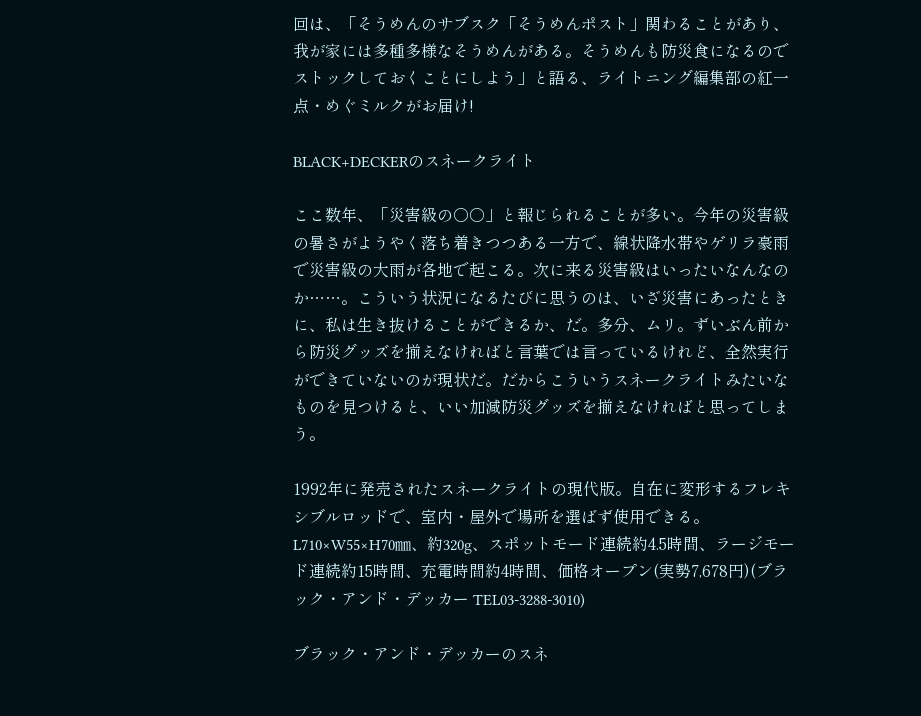回は、「そうめんのサブスク「そうめんポスト」関わることがあり、我が家には多種多様なそうめんがある。そうめんも防災食になるのでストックしておくことにしよう」と語る、ライトニング編集部の紅一点・めぐミルクがお届け!

BLACK+DECKERのスネークライト

ここ数年、「災害級の○○」と報じられることが多い。今年の災害級の暑さがようやく落ち着きつつある一方で、線状降水帯やゲリラ豪雨で災害級の大雨が各地で起こる。次に来る災害級はいったいなんなのか……。こういう状況になるたびに思うのは、いざ災害にあったときに、私は生き抜けることができるか、だ。多分、ムリ。ずいぶん前から防災グッズを揃えなければと言葉では言っているけれど、全然実行ができていないのが現状だ。だからこういうスネークライトみたいなものを見つけると、いい加減防災グッズを揃えなければと思ってしまう。

1992年に発売されたスネークライトの現代版。自在に変形するフレキシブルロッドで、室内・屋外で場所を選ばず使用できる。L710×W55×H70㎜、約320g、スポットモード連続約4.5時間、ラージモード連続約15時間、充電時間約4時間、価格オープン(実勢7,678円)(ブラック・アンド・デッカー TEL03-3288-3010)

ブラック・アンド・デッカーのスネ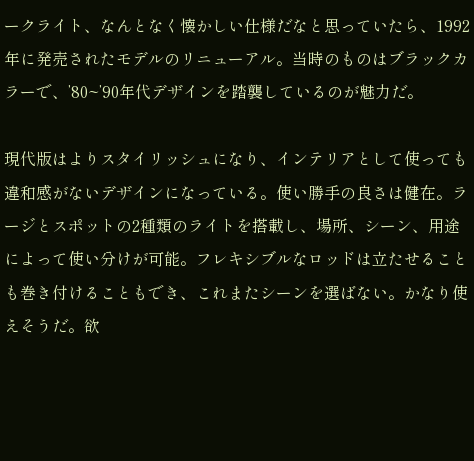ークライト、なんとなく懐かしい仕様だなと思っていたら、1992年に発売されたモデルのリニューアル。当時のものはブラックカラーで、’80~’90年代デザインを踏襲しているのが魅力だ。

現代版はよりスタイリッシュになり、インテリアとして使っても違和感がないデザインになっている。使い勝手の良さは健在。ラージとスポットの2種類のライトを搭載し、場所、シーン、用途によって使い分けが可能。フレキシブルなロッドは立たせることも巻き付けることもでき、これまたシーンを選ばない。かなり使えそうだ。欲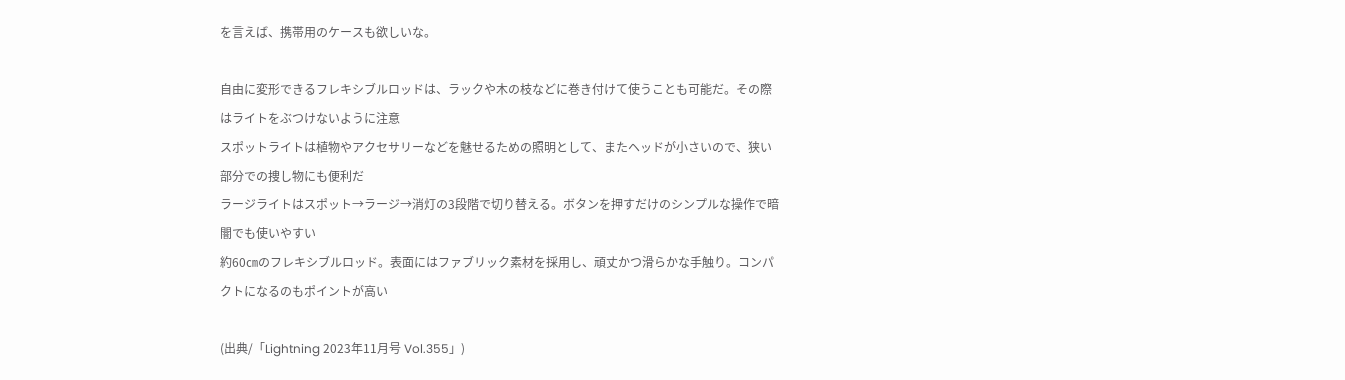を言えば、携帯用のケースも欲しいな。

自由に変形できるフレキシブルロッドは、ラックや木の枝などに巻き付けて使うことも可能だ。その際はライトをぶつけないように注意
スポットライトは植物やアクセサリーなどを魅せるための照明として、またヘッドが小さいので、狭い部分での捜し物にも便利だ
ラージライトはスポット→ラージ→消灯の3段階で切り替える。ボタンを押すだけのシンプルな操作で暗闇でも使いやすい
約60㎝のフレキシブルロッド。表⾯にはファブリック素材を採⽤し、頑丈かつ滑らかな手触り。コンパクトになるのもポイントが高い

(出典/「Lightning 2023年11月号 Vol.355」)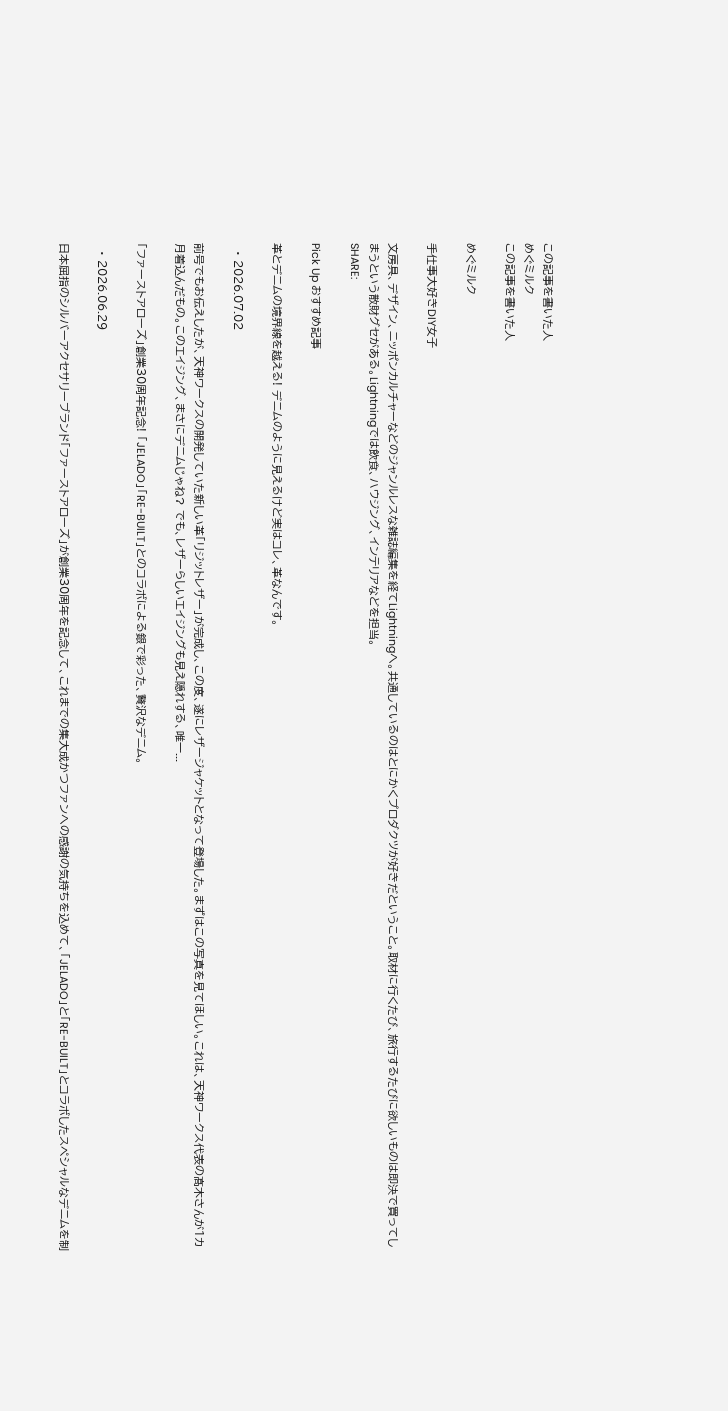この記事を書いた人
めぐミルク
この記事を書いた人

めぐミルク

手仕事大好きDIY女子

文房具、デザイン、ニッポンカルチャーなどのジャンルレスな雑誌編集を経てLightningへ。共通しているのはとにかくプロダクツが好きだということ。取材に行くたび、旅行するたびに欲しいものは即決で買ってしまうという散財グセがある。Lightningでは飲食、ハウジング、インテリアなどを担当。
SHARE:

Pick Up おすすめ記事

革とデニムの境界線を越える! デニムのように見えるけど実はコレ、革なんです。

  • 2026.07.02

前号でもお伝えしたが、天神ワークスの開発していた新しい革「リジットレザー」が完成し、この度、遂にレザージャケットとなって登場した。まずはこの写真を見てほしい。これは、天神ワークス代表の髙木さんが1カ月着込んだもの。このエイジング、まさにデニムじゃね? でも、レザーらしいエイジングも見え隠れする、唯一...

「ファーストアローズ」創業30周年記念! 「JELADO」「RE-BUILT」とのコラボによる銀で彩った、贅沢なデニム。

  • 2026.06.29

日本屈指のシルバーアクセサリーブランド「ファーストアローズ」が創業30周年を記念して、これまでの集大成かつファンへの感謝の気持ちを込めて、「JELADO」と「RE-BUILT」とコラボしたスペシャルなデニムを制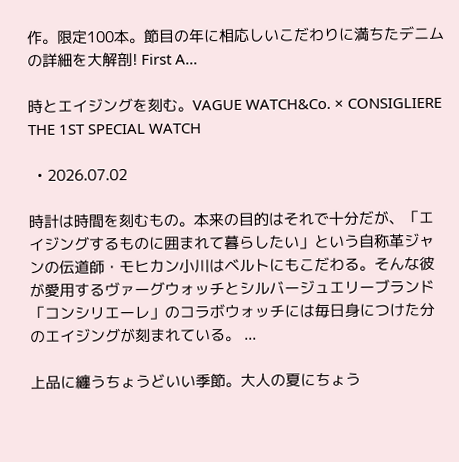作。限定100本。節目の年に相応しいこだわりに満ちたデニムの詳細を大解剖! First A...

時とエイジングを刻む。VAGUE WATCH&Co. × CONSIGLIERE THE 1ST SPECIAL WATCH

  • 2026.07.02

時計は時間を刻むもの。本来の目的はそれで十分だが、「エイジングするものに囲まれて暮らしたい」という自称革ジャンの伝道師・モヒカン小川はベルトにもこだわる。そんな彼が愛用するヴァーグウォッチとシルバージュエリーブランド「コンシリエーレ」のコラボウォッチには毎日身につけた分のエイジングが刻まれている。 ...

上品に纏うちょうどいい季節。大人の夏にちょう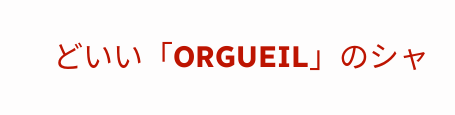どいい「ORGUEIL」のシャ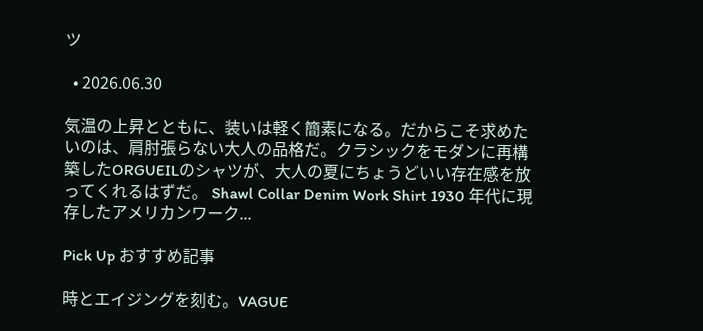ツ

  • 2026.06.30

気温の上昇とともに、装いは軽く簡素になる。だからこそ求めたいのは、肩肘張らない大人の品格だ。クラシックをモダンに再構築したORGUEILのシャツが、大人の夏にちょうどいい存在感を放ってくれるはずだ。 Shawl Collar Denim Work Shirt 1930 年代に現存したアメリカンワーク...

Pick Up おすすめ記事

時とエイジングを刻む。VAGUE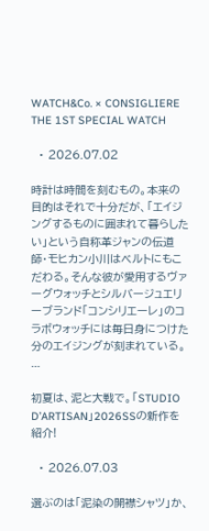WATCH&Co. × CONSIGLIERE THE 1ST SPECIAL WATCH

  • 2026.07.02

時計は時間を刻むもの。本来の目的はそれで十分だが、「エイジングするものに囲まれて暮らしたい」という自称革ジャンの伝道師・モヒカン小川はベルトにもこだわる。そんな彼が愛用するヴァーグウォッチとシルバージュエリーブランド「コンシリエーレ」のコラボウォッチには毎日身につけた分のエイジングが刻まれている。 ...

初夏は、泥と大戦で。「STUDIO D’ARTISAN」2026SSの新作を紹介!

  • 2026.07.03

選ぶのは「泥染の開襟シャツ」か、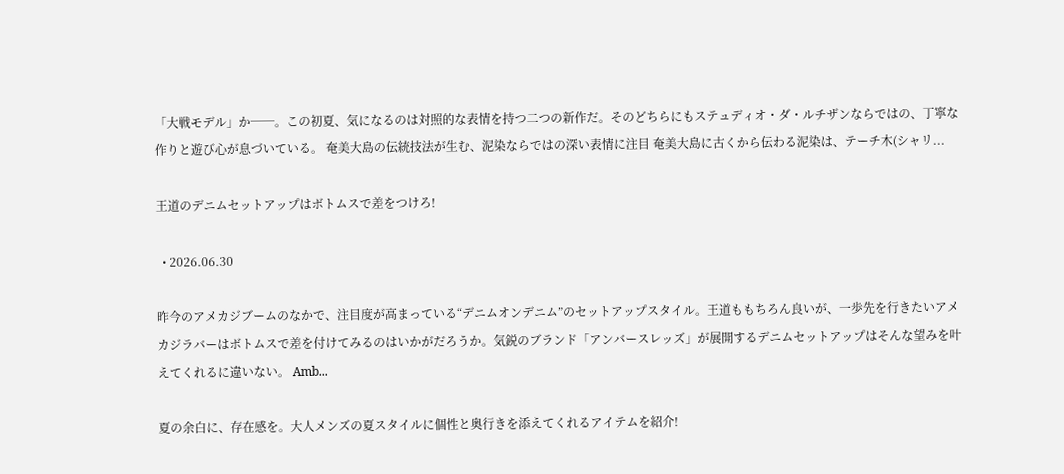「大戦モデル」か──。この初夏、気になるのは対照的な表情を持つ二つの新作だ。そのどちらにもステュディオ・ダ・ルチザンならではの、丁寧な作りと遊び心が息づいている。 奄美大島の伝統技法が生む、泥染ならではの深い表情に注目 奄美大島に古くから伝わる泥染は、テーチ木(シャリ...

王道のデニムセットアップはボトムスで差をつけろ!

  • 2026.06.30

昨今のアメカジブームのなかで、注目度が高まっている“デニムオンデニム”のセットアップスタイル。王道ももちろん良いが、一歩先を行きたいアメカジラバーはボトムスで差を付けてみるのはいかがだろうか。気鋭のブランド「アンバースレッズ」が展開するデニムセットアップはそんな望みを叶えてくれるに違いない。 Amb...

夏の余白に、存在感を。大人メンズの夏スタイルに個性と奥行きを添えてくれるアイテムを紹介!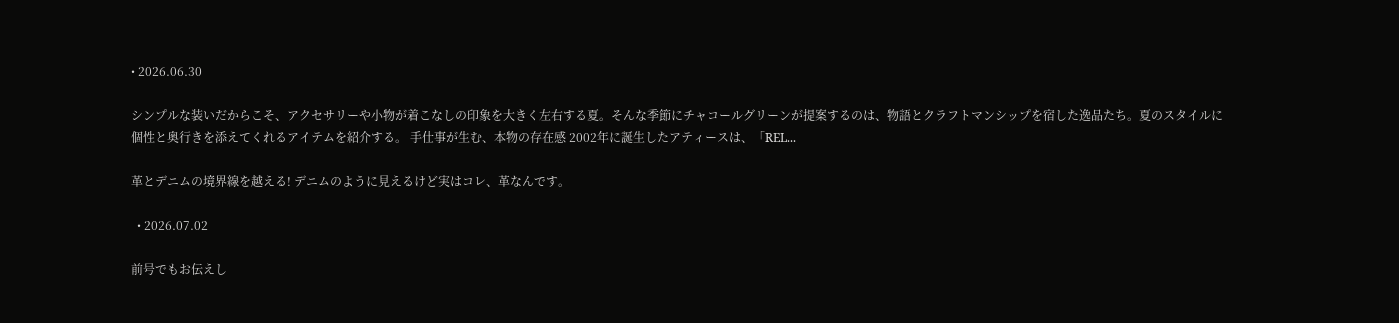• 2026.06.30

シンプルな装いだからこそ、アクセサリーや小物が着こなしの印象を大きく左右する夏。そんな季節にチャコールグリーンが提案するのは、物語とクラフトマンシップを宿した逸品たち。夏のスタイルに個性と奥行きを添えてくれるアイテムを紹介する。 手仕事が生む、本物の存在感 2002年に誕生したアティースは、「REL...

革とデニムの境界線を越える! デニムのように見えるけど実はコレ、革なんです。

  • 2026.07.02

前号でもお伝えし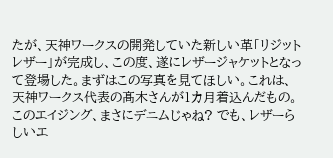たが、天神ワークスの開発していた新しい革「リジットレザー」が完成し、この度、遂にレザージャケットとなって登場した。まずはこの写真を見てほしい。これは、天神ワークス代表の髙木さんが1カ月着込んだもの。このエイジング、まさにデニムじゃね? でも、レザーらしいエ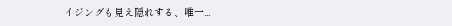イジングも見え隠れする、唯一...